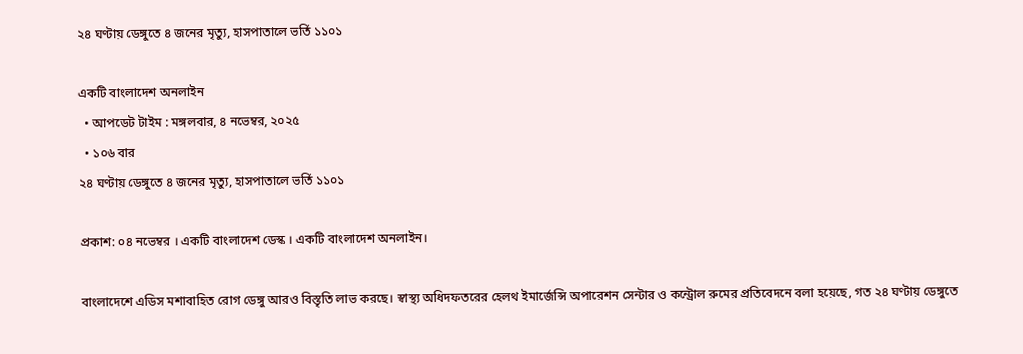২৪ ঘণ্টায় ডেঙ্গুতে ৪ জনের মৃত্যু, হাসপাতালে ভর্তি ১১০১

একটি বাংলাদেশ অনলাইন
  • আপডেট টাইম : মঙ্গলবার, ৪ নভেম্বর, ২০২৫
  • ১০৬ বার
২৪ ঘণ্টায় ডেঙ্গুতে ৪ জনের মৃত্যু, হাসপাতালে ভর্তি ১১০১

প্রকাশ: ০৪ নভেম্বর । একটি বাংলাদেশ ডেস্ক । একটি বাংলাদেশ অনলাইন।

বাংলাদেশে এডিস মশাবাহিত রোগ ডেঙ্গু আরও বিস্তৃতি লাভ করছে। স্বাস্থ্য অধিদফতরের হেলথ ইমার্জেন্সি অপারেশন সেন্টার ও কন্ট্রোল রুমের প্রতিবেদনে বলা হয়েছে, গত ২৪ ঘণ্টায় ডেঙ্গুতে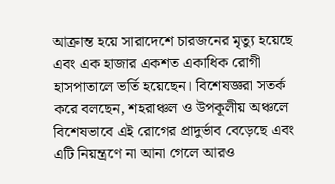আক্রান্ত হয়ে সারাদেশে চারজনের মৃত্যু হয়েছে এবং এক হাজার একশত একাধিক রোগী হাসপাতালে ভর্তি হয়েছেন। বিশেষজ্ঞরা সতর্ক করে বলছেন, শহরাঞ্চল ও উপকূলীয় অঞ্চলে বিশেষভাবে এই রোগের প্রাদুর্ভাব বেড়েছে এবং এটি নিয়ন্ত্রণে না আনা গেলে আরও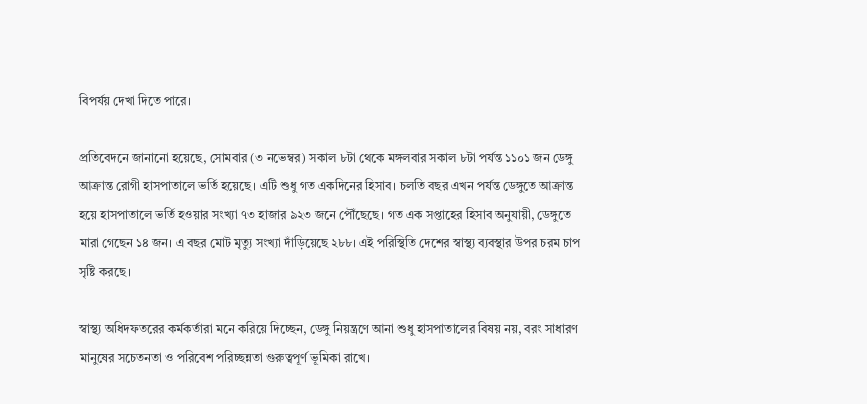বিপর্যয় দেখা দিতে পারে।

প্রতিবেদনে জানানো হয়েছে, সোমবার (৩ নভেম্বর) সকাল ৮টা থেকে মঙ্গলবার সকাল ৮টা পর্যন্ত ১১০১ জন ডেঙ্গু আক্রান্ত রোগী হাসপাতালে ভর্তি হয়েছে। এটি শুধু গত একদিনের হিসাব। চলতি বছর এখন পর্যন্ত ডেঙ্গুতে আক্রান্ত হয়ে হাসপাতালে ভর্তি হওয়ার সংখ্যা ৭৩ হাজার ৯২৩ জনে পৌঁছেছে। গত এক সপ্তাহের হিসাব অনুযায়ী, ডেঙ্গুতে মারা গেছেন ১৪ জন। এ বছর মোট মৃত্যু সংখ্যা দাঁড়িয়েছে ২৮৮। এই পরিস্থিতি দেশের স্বাস্থ্য ব্যবস্থার উপর চরম চাপ সৃষ্টি করছে।

স্বাস্থ্য অধিদফতরের কর্মকর্তারা মনে করিয়ে দিচ্ছেন, ডেঙ্গু নিয়ন্ত্রণে আনা শুধু হাসপাতালের বিষয় নয়, বরং সাধারণ মানুষের সচেতনতা ও পরিবেশ পরিচ্ছন্নতা গুরুত্বপূর্ণ ভূমিকা রাখে।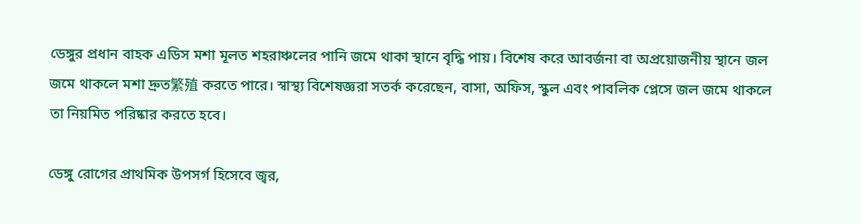ডেঙ্গুর প্রধান বাহক এডিস মশা মূলত শহরাঞ্চলের পানি জমে থাকা স্থানে বৃদ্ধি পায়। বিশেষ করে আবর্জনা বা অপ্রয়োজনীয় স্থানে জল জমে থাকলে মশা দ্রুত繁殖 করতে পারে। স্বাস্থ্য বিশেষজ্ঞরা সতর্ক করেছেন, বাসা, অফিস, স্কুল এবং পাবলিক প্লেসে জল জমে থাকলে তা নিয়মিত পরিষ্কার করতে হবে।

ডেঙ্গু রোগের প্রাথমিক উপসর্গ হিসেবে জ্বর,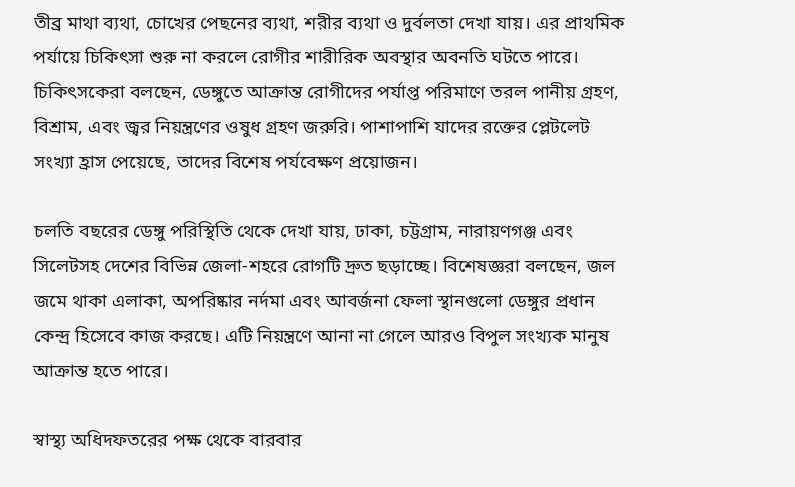তীব্র মাথা ব্যথা, চোখের পেছনের ব্যথা, শরীর ব্যথা ও দুর্বলতা দেখা যায়। এর প্রাথমিক পর্যায়ে চিকিৎসা শুরু না করলে রোগীর শারীরিক অবস্থার অবনতি ঘটতে পারে। চিকিৎসকেরা বলছেন, ডেঙ্গুতে আক্রান্ত রোগীদের পর্যাপ্ত পরিমাণে তরল পানীয় গ্রহণ, বিশ্রাম, এবং জ্বর নিয়ন্ত্রণের ওষুধ গ্রহণ জরুরি। পাশাপাশি যাদের রক্তের প্লেটলেট সংখ্যা হ্রাস পেয়েছে, তাদের বিশেষ পর্যবেক্ষণ প্রয়োজন।

চলতি বছরের ডেঙ্গু পরিস্থিতি থেকে দেখা যায়, ঢাকা, চট্টগ্রাম, নারায়ণগঞ্জ এবং সিলেটসহ দেশের বিভিন্ন জেলা-শহরে রোগটি দ্রুত ছড়াচ্ছে। বিশেষজ্ঞরা বলছেন, জল জমে থাকা এলাকা, অপরিষ্কার নর্দমা এবং আবর্জনা ফেলা স্থানগুলো ডেঙ্গুর প্রধান কেন্দ্র হিসেবে কাজ করছে। এটি নিয়ন্ত্রণে আনা না গেলে আরও বিপুল সংখ্যক মানুষ আক্রান্ত হতে পারে।

স্বাস্থ্য অধিদফতরের পক্ষ থেকে বারবার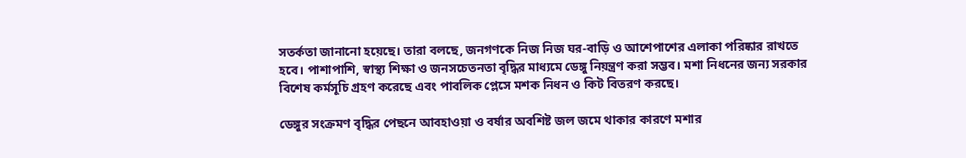সতর্কতা জানানো হয়েছে। তারা বলছে, জনগণকে নিজ নিজ ঘর-বাড়ি ও আশেপাশের এলাকা পরিষ্কার রাখতে হবে। পাশাপাশি, স্বাস্থ্য শিক্ষা ও জনসচেতনতা বৃদ্ধির মাধ্যমে ডেঙ্গু নিয়ন্ত্রণ করা সম্ভব। মশা নিধনের জন্য সরকার বিশেষ কর্মসূচি গ্রহণ করেছে এবং পাবলিক প্লেসে মশক নিধন ও কিট বিতরণ করছে।

ডেঙ্গুর সংক্রমণ বৃদ্ধির পেছনে আবহাওয়া ও বর্ষার অবশিষ্ট জল জমে থাকার কারণে মশার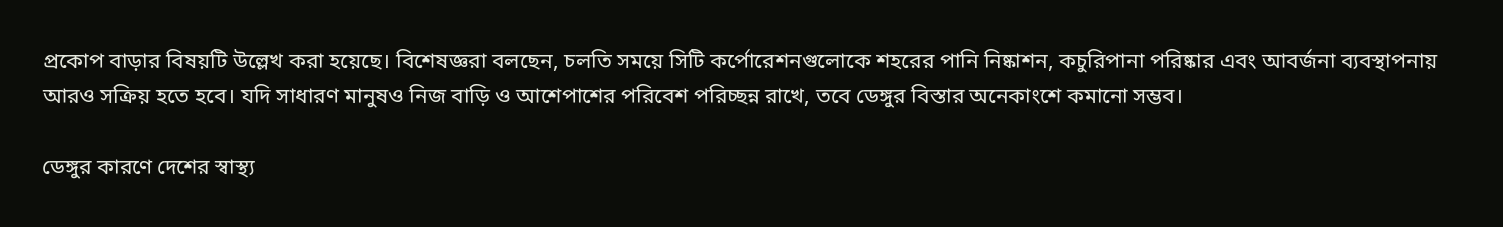প্রকোপ বাড়ার বিষয়টি উল্লেখ করা হয়েছে। বিশেষজ্ঞরা বলছেন, চলতি সময়ে সিটি কর্পোরেশনগুলোকে শহরের পানি নিষ্কাশন, কচুরিপানা পরিষ্কার এবং আবর্জনা ব্যবস্থাপনায় আরও সক্রিয় হতে হবে। যদি সাধারণ মানুষও নিজ বাড়ি ও আশেপাশের পরিবেশ পরিচ্ছন্ন রাখে, তবে ডেঙ্গুর বিস্তার অনেকাংশে কমানো সম্ভব।

ডেঙ্গুর কারণে দেশের স্বাস্থ্য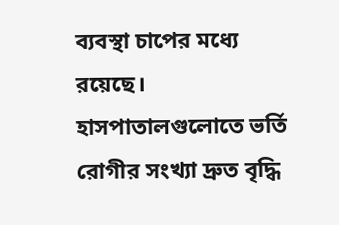ব্যবস্থা চাপের মধ্যে রয়েছে। হাসপাতালগুলোতে ভর্তি রোগীর সংখ্যা দ্রুত বৃদ্ধি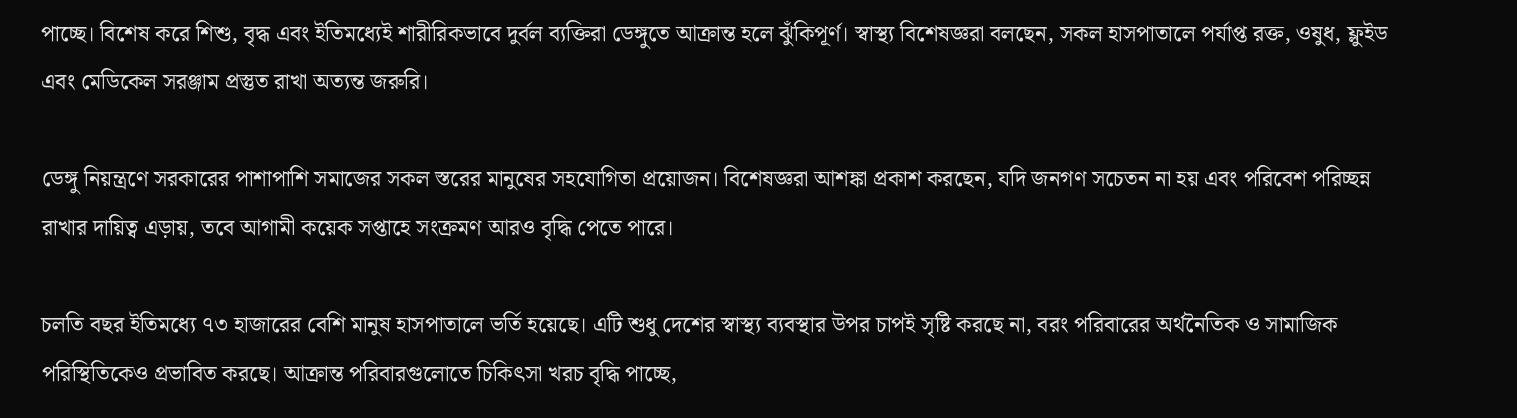পাচ্ছে। বিশেষ করে শিশু, বৃদ্ধ এবং ইতিমধ্যেই শারীরিকভাবে দুর্বল ব্যক্তিরা ডেঙ্গুতে আক্রান্ত হলে ঝুঁকিপূর্ণ। স্বাস্থ্য বিশেষজ্ঞরা বলছেন, সকল হাসপাতালে পর্যাপ্ত রক্ত, ওষুধ, ফ্লুইড এবং মেডিকেল সরঞ্জাম প্রস্তুত রাখা অত্যন্ত জরুরি।

ডেঙ্গু নিয়ন্ত্রণে সরকারের পাশাপাশি সমাজের সকল স্তরের মানুষের সহযোগিতা প্রয়োজন। বিশেষজ্ঞরা আশঙ্কা প্রকাশ করছেন, যদি জনগণ সচেতন না হয় এবং পরিবেশ পরিচ্ছন্ন রাখার দায়িত্ব এড়ায়, তবে আগামী কয়েক সপ্তাহে সংক্রমণ আরও বৃদ্ধি পেতে পারে।

চলতি বছর ইতিমধ্যে ৭৩ হাজারের বেশি মানুষ হাসপাতালে ভর্তি হয়েছে। এটি শুধু দেশের স্বাস্থ্য ব্যবস্থার উপর চাপই সৃষ্টি করছে না, বরং পরিবারের অর্থনৈতিক ও সামাজিক পরিস্থিতিকেও প্রভাবিত করছে। আক্রান্ত পরিবারগুলোতে চিকিৎসা খরচ বৃদ্ধি পাচ্ছে,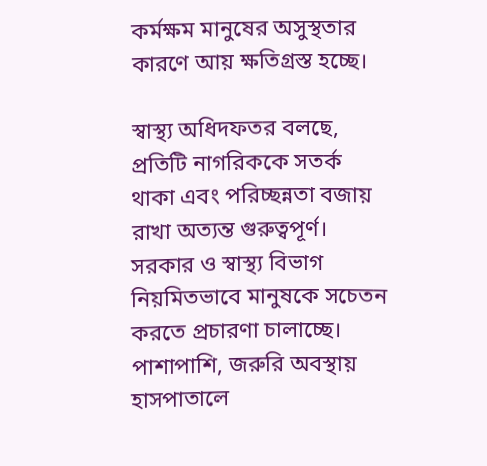কর্মক্ষম মানুষের অসুস্থতার কারণে আয় ক্ষতিগ্রস্ত হচ্ছে।

স্বাস্থ্য অধিদফতর বলছে, প্রতিটি নাগরিককে সতর্ক থাকা এবং পরিচ্ছন্নতা বজায় রাখা অত্যন্ত গুরুত্বপূর্ণ। সরকার ও স্বাস্থ্য বিভাগ নিয়মিতভাবে মানুষকে সচেতন করতে প্রচারণা চালাচ্ছে। পাশাপাশি, জরুরি অবস্থায় হাসপাতালে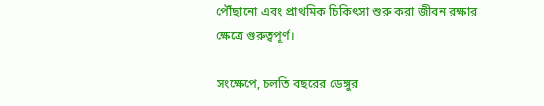পৌঁছানো এবং প্রাথমিক চিকিৎসা শুরু করা জীবন রক্ষার ক্ষেত্রে গুরুত্বপূর্ণ।

সংক্ষেপে, চলতি বছরের ডেঙ্গুর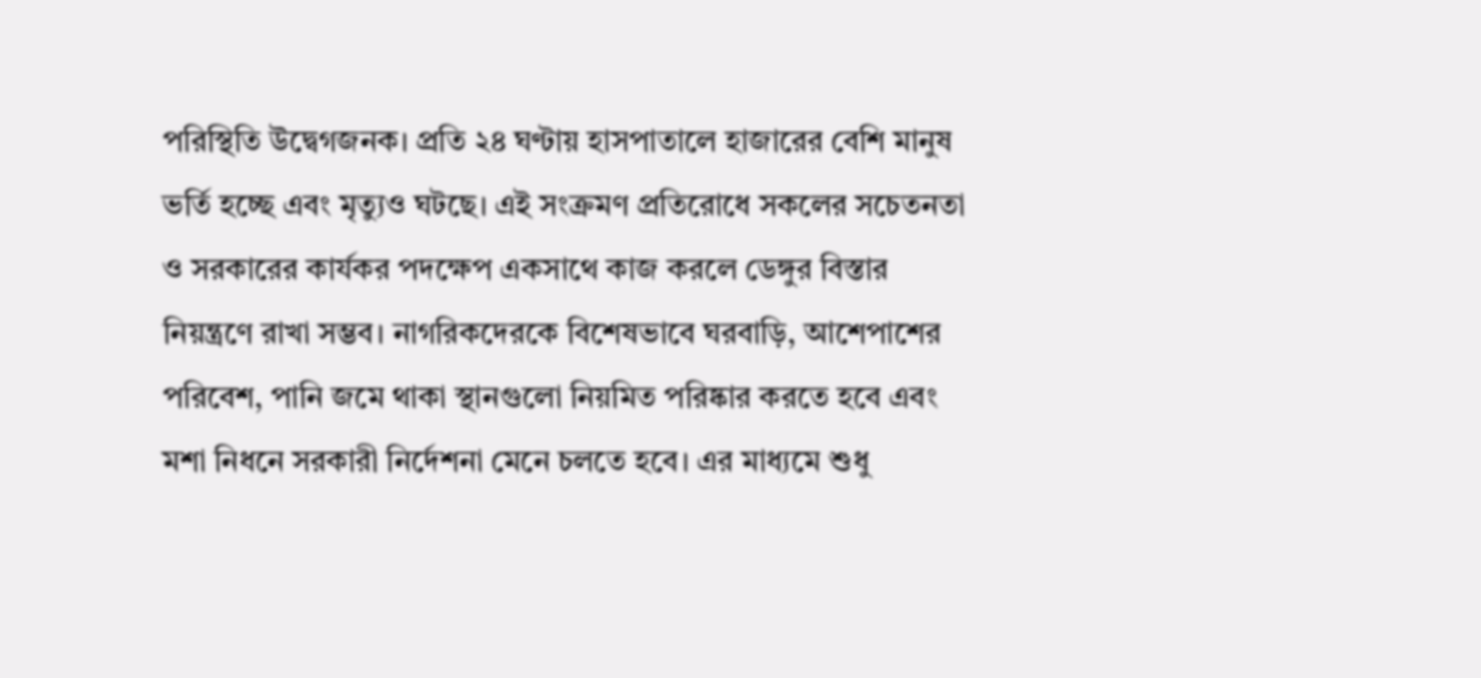পরিস্থিতি উদ্বেগজনক। প্রতি ২৪ ঘণ্টায় হাসপাতালে হাজারের বেশি মানুষ ভর্তি হচ্ছে এবং মৃত্যুও ঘটছে। এই সংক্রমণ প্রতিরোধে সকলের সচেতনতা ও সরকারের কার্যকর পদক্ষেপ একসাথে কাজ করলে ডেঙ্গুর বিস্তার নিয়ন্ত্রণে রাখা সম্ভব। নাগরিকদেরকে বিশেষভাবে ঘরবাড়ি, আশেপাশের পরিবেশ, পানি জমে থাকা স্থানগুলো নিয়মিত পরিষ্কার করতে হবে এবং মশা নিধনে সরকারী নির্দেশনা মেনে চলতে হবে। এর মাধ্যমে শুধু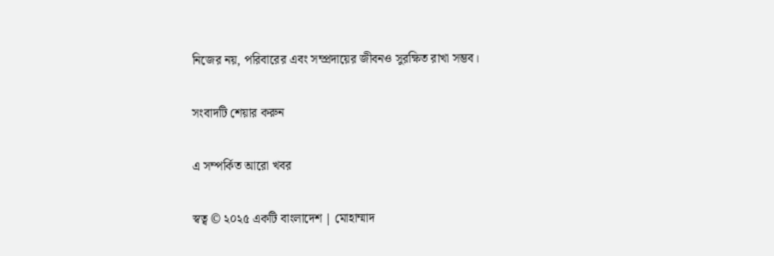নিজের নয়, পরিবারের এবং সম্প্রদায়ের জীবনও সুরক্ষিত রাখা সম্ভব।

সংবাদটি শেয়ার করুন

এ সম্পর্কিত আরো খবর

স্বত্ব © ২০২৫ একটি বাংলাদেশ | মোহাম্মাদ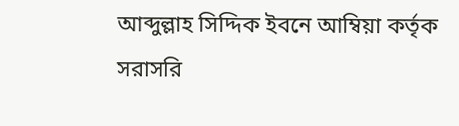আব্দুল্লাহ সিদ্দিক ইবনে আম্বিয়া কর্তৃক সরাসরি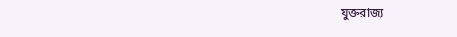যুক্তরাজ্য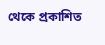থেকে প্রকাশিত